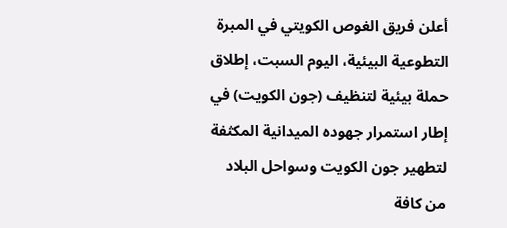أعلن فريق الغوص الكويتي في المبرة التطوعية البيئية، اليوم السبت، إطلاق حملة بيئية لتنظيف (جون الكويت) في إطار استمرار جهوده الميدانية المكثفة لتطهير جون الكويت وسواحل البلاد من كافة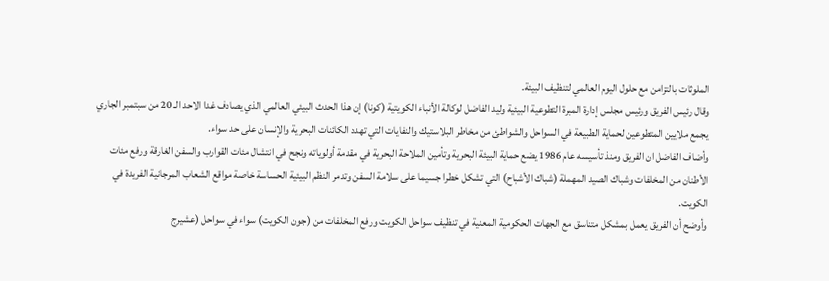الملوثات بالتزامن مع حلول اليوم العالمي لتنظيف البيئة.
وقال رئيس الفريق ورئيس مجلس إدارة المبرة التطوعية البيئية وليد الفاضل لوكالة الأنباء الكويتية (كونا) إن هذا الحدث البيئي العالمي الذي يصادف غدا الاحد الـ 20 من سبتمبر الجاري يجمع ملايين المتطوعين لحماية الطبيعة في السواحل والشواطئ من مخاطر البلاستيك والنفايات التي تهدد الكائنات البحرية والإنسان على حد سواء.
وأضاف الفاضل ان الفريق ومنذ تأسيسه عام 1986 يضع حماية البيئة البحرية وتأمين الملاحة البحرية في مقدمة أولوياته ونجح في انتشال مئات القوارب والسفن الغارقة ورفع مئات الأطنان من المخلفات وشباك الصيد المهملة (شباك الأشباح) التي تشكل خطرا جسيما على سلامة السفن وتدمر النظم البيئية الحساسة خاصة مواقع الشعاب المرجانية الفريدة في الكويت.
وأوضح أن الفريق يعمل بمشكل متناسق مع الجهات الحكومية المعنية في تنظيف سواحل الكويت ورفع المخلفات من (جون الكويت) سواء في سواحل (عشيرج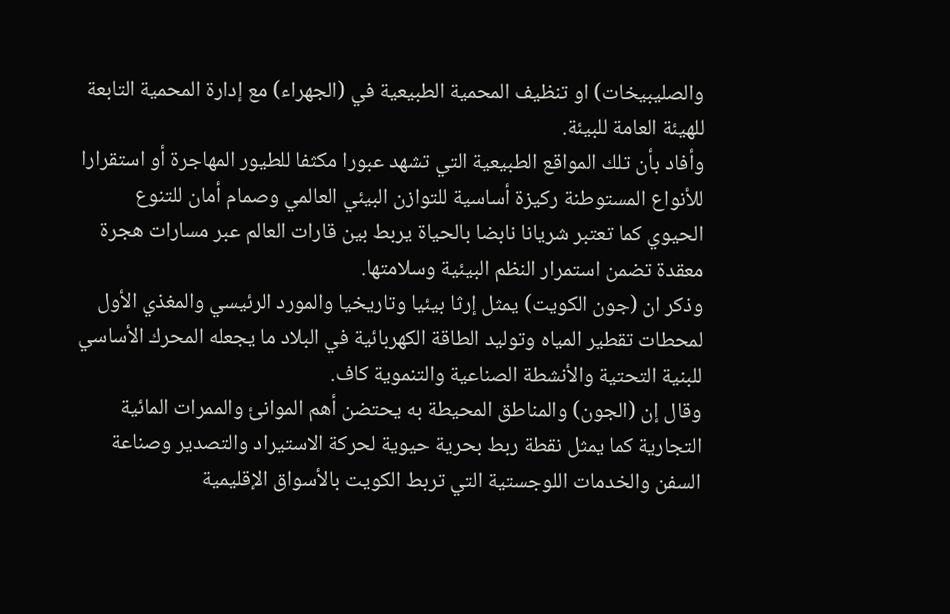والصليبيخات) او تنظيف المحمية الطبيعية في (الجهراء) مع إدارة المحمية التابعة للهيئة العامة للبيئة.
وأفاد بأن تلك المواقع الطبيعية التي تشهد عبورا مكثفا للطيور المهاجرة أو استقرارا للأنواع المستوطنة ركيزة أساسية للتوازن البيئي العالمي وصمام أمان للتنوع الحيوي كما تعتبر شريانا نابضا بالحياة يربط بين قارات العالم عبر مسارات هجرة معقدة تضمن استمرار النظم البيئية وسلامتها.
وذكر ان (جون الكويت) يمثل إرثا بيئيا وتاريخيا والمورد الرئيسي والمغذي الأول لمحطات تقطير المياه وتوليد الطاقة الكهربائية في البلاد ما يجعله المحرك الأساسي للبنية التحتية والأنشطة الصناعية والتنموية كاف.
وقال إن (الجون) والمناطق المحيطة به يحتضن أهم الموانئ والممرات المائية التجارية كما يمثل نقطة ربط بحرية حيوية لحركة الاستيراد والتصدير وصناعة السفن والخدمات اللوجستية التي تربط الكويت بالأسواق الإقليمية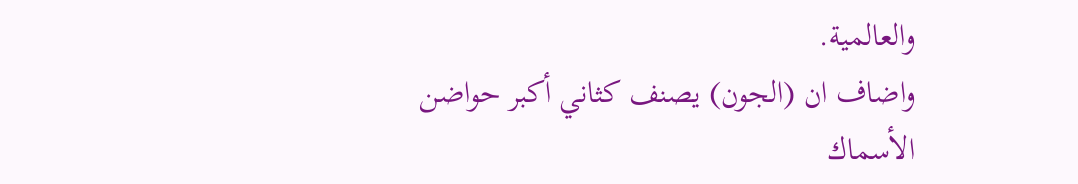والعالمية.
واضاف ان (الجون) يصنف كثاني أكبر حواضن الأسماك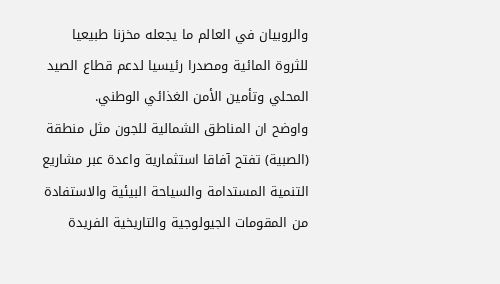والروبيان في العالم ما يجعله مخزنا طبيعيا للثروة المائية ومصدرا رئيسيا لدعم قطاع الصيد المحلي وتأمين الأمن الغذائي الوطني.
واوضح ان المناطق الشمالية للجون مثل منطقة (الصبية) تفتح آفاقا استثمارية واعدة عبر مشاريع التنمية المستدامة والسياحة البيئية والاستفادة من المقومات الجيولوجية والتاريخية الفريدة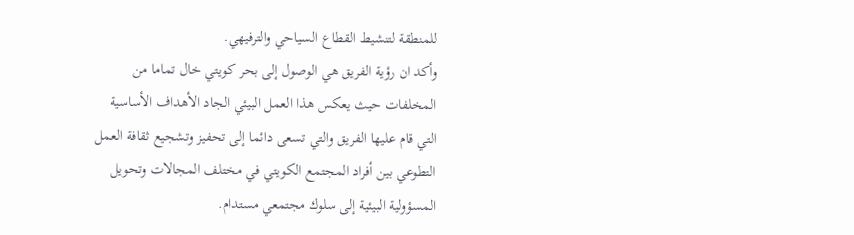للمنطقة لتنشيط القطاع السياحي والترفيهي.
وأكد ان رؤية الفريق هي الوصول إلى بحر كويتي خال تماما من المخلفات حيث يعكس هذا العمل البيئي الجاد الأهداف الأساسية التي قام عليها الفريق والتي تسعى دائما إلى تحفيز وتشجيع ثقافة العمل التطوعي بين أفراد المجتمع الكويتي في مختلف المجالات وتحويل المسؤولية البيئية إلى سلوك مجتمعي مستدام.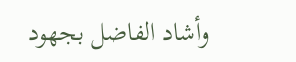وأشاد الفاضل بجهود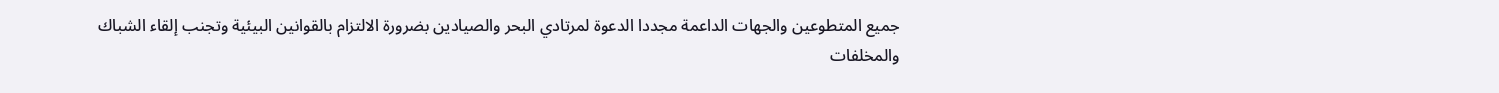جميع المتطوعين والجهات الداعمة مجددا الدعوة لمرتادي البحر والصيادين بضرورة الالتزام بالقوانين البيئية وتجنب إلقاء الشباك والمخلفات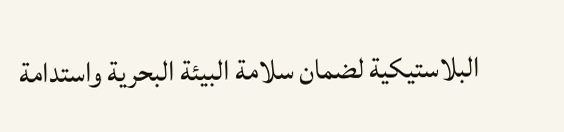البلاستيكية لضمان سلامة البيئة البحرية واستدامة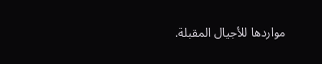مواردها للأجيال المقبلة.